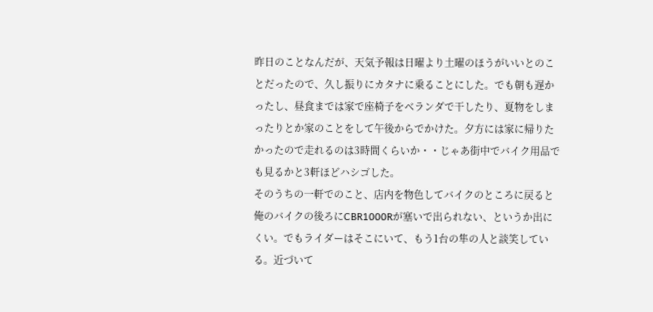昨日のことなんだが、天気予報は日曜より土曜のほうがいいとのことだったので、久し振りにカタナに乗ることにした。でも朝も遅かったし、昼食までは家で座椅子をベランダで干したり、夏物をしまったりとか家のことをして午後からでかけた。夕方には家に帰りたかったので走れるのは3時間くらいか・・じゃあ街中でバイク用品でも見るかと3軒ほどハシゴした。
そのうちの一軒でのこと、店内を物色してバイクのところに戻ると俺のバイクの後ろにCBR1000Rが塞いで出られない、というか出にくい。でもライダーはそこにいて、もう1台の隼の人と談笑している。近づいて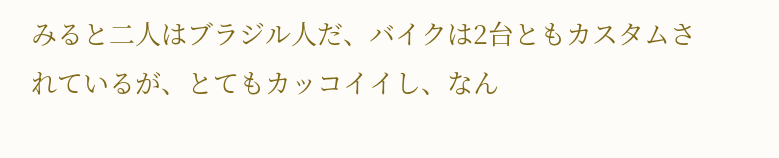みると二人はブラジル人だ、バイクは2台ともカスタムされているが、とてもカッコイイし、なん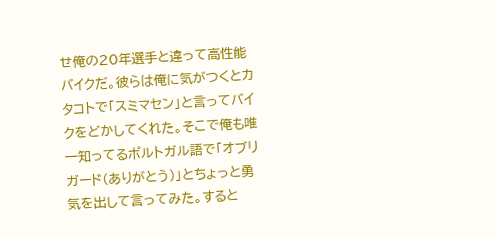せ俺の20年選手と違って高性能バイクだ。彼らは俺に気がつくとカタコトで「スミマセン」と言ってバイクをどかしてくれた。そこで俺も唯一知ってるポルトガル語で「オブリガード(ありがとう)」とちょっと勇気を出して言ってみた。すると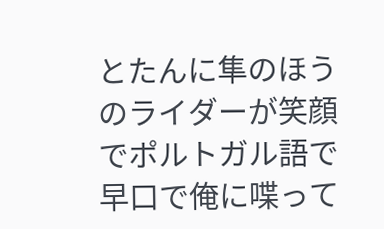とたんに隼のほうのライダーが笑顔でポルトガル語で早口で俺に喋って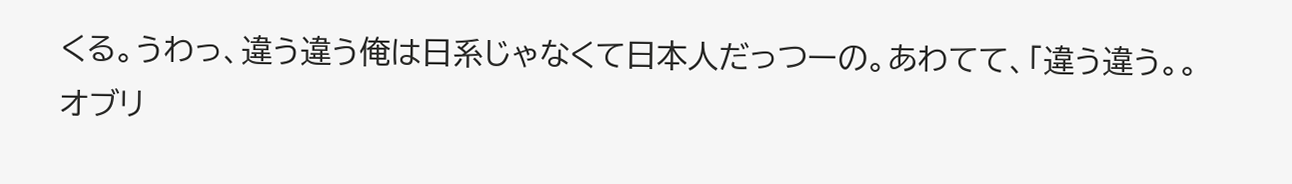くる。うわっ、違う違う俺は日系じゃなくて日本人だっつーの。あわてて、「違う違う。。オブリ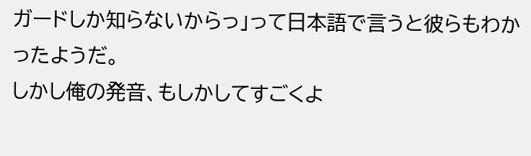ガードしか知らないからっ」って日本語で言うと彼らもわかったようだ。
しかし俺の発音、もしかしてすごくよ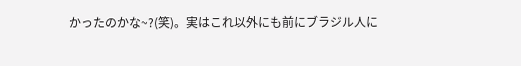かったのかな~?(笑)。実はこれ以外にも前にブラジル人に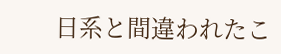日系と間違われたこ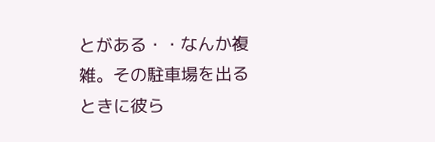とがある・・なんか複雑。その駐車場を出るときに彼ら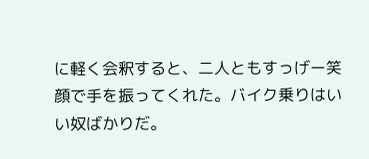に軽く会釈すると、二人ともすっげー笑顔で手を振ってくれた。バイク乗りはいい奴ばかりだ。